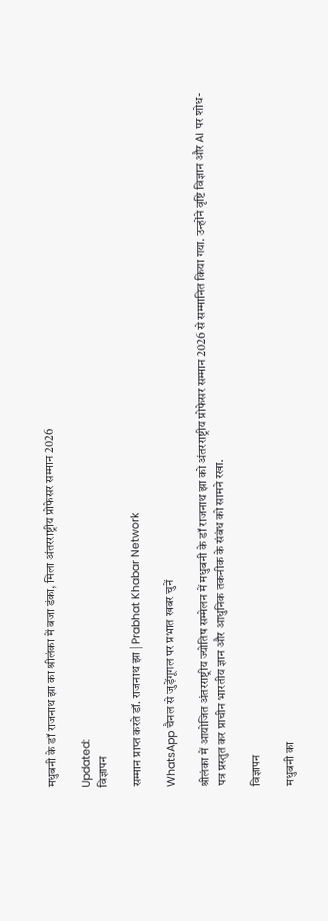मधुबनी के डॉ राजनाथ झा का श्रीलंका में बजा डंका, मिला अंतरराष्ट्रीय प्रोफेसर सम्मान 2026

Updated:
विज्ञापन

सम्मान प्राप्त करते डॉ. राजनाथ झा | Prabhat Khabar Network

WhatsApp चैनल से जुड़ेंगूगल पर प्रभात खबर चुनें

श्रीलंका में आयोजित अंतरराष्ट्रीय ज्योतिष सम्मेलन में मधुबनी के डॉ राजनाथ झा को अंतरराष्ट्रीय प्रोफेसर सम्मान 2026 से सम्मानित किया गया. उन्होंने वृष्टि विज्ञान और AI पर शोध-पत्र प्रस्तुत कर प्राचीन भारतीय ज्ञान और आधुनिक तकनीक के संबंध को सामने रखा.

विज्ञापन

मधुबनी का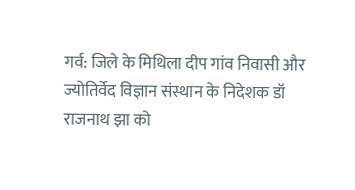गर्व: जिले के मिथिला दीप गांव निवासी और ज्योतिर्वेद विज्ञान संस्थान के निदेशक डॉ राजनाथ झा को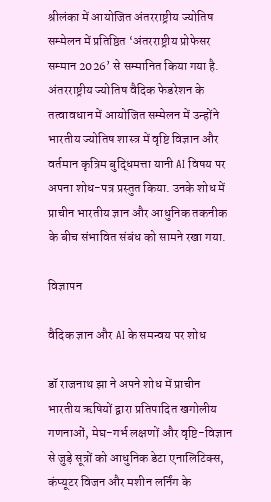श्रीलंका में आयोजित अंतरराष्ट्रीय ज्योतिष सम्मेलन में प्रतिष्ठित ‘अंतरराष्ट्रीय प्रोफेसर सम्मान 2026’ से सम्मानित किया गया है. अंतरराष्ट्रीय ज्योतिष वैदिक फेडरेशन के तत्वावधान में आयोजित सम्मेलन में उन्होंने भारतीय ज्योतिष शास्त्र में वृष्टि विज्ञान और वर्तमान कृत्रिम बुद्धिमत्ता यानी AI विषय पर अपना शोध-पत्र प्रस्तुत किया. उनके शोध में प्राचीन भारतीय ज्ञान और आधुनिक तकनीक के बीच संभावित संबंध को सामने रखा गया.

विज्ञापन

वैदिक ज्ञान और AI के समन्वय पर शोध

डॉ राजनाथ झा ने अपने शोध में प्राचीन भारतीय ऋषियों द्वारा प्रतिपादित खगोलीय गणनाओं, मेघ-गर्भ लक्षणों और वृष्टि-विज्ञान से जुड़े सूत्रों को आधुनिक डेटा एनालिटिक्स, कंप्यूटर विजन और मशीन लर्निंग के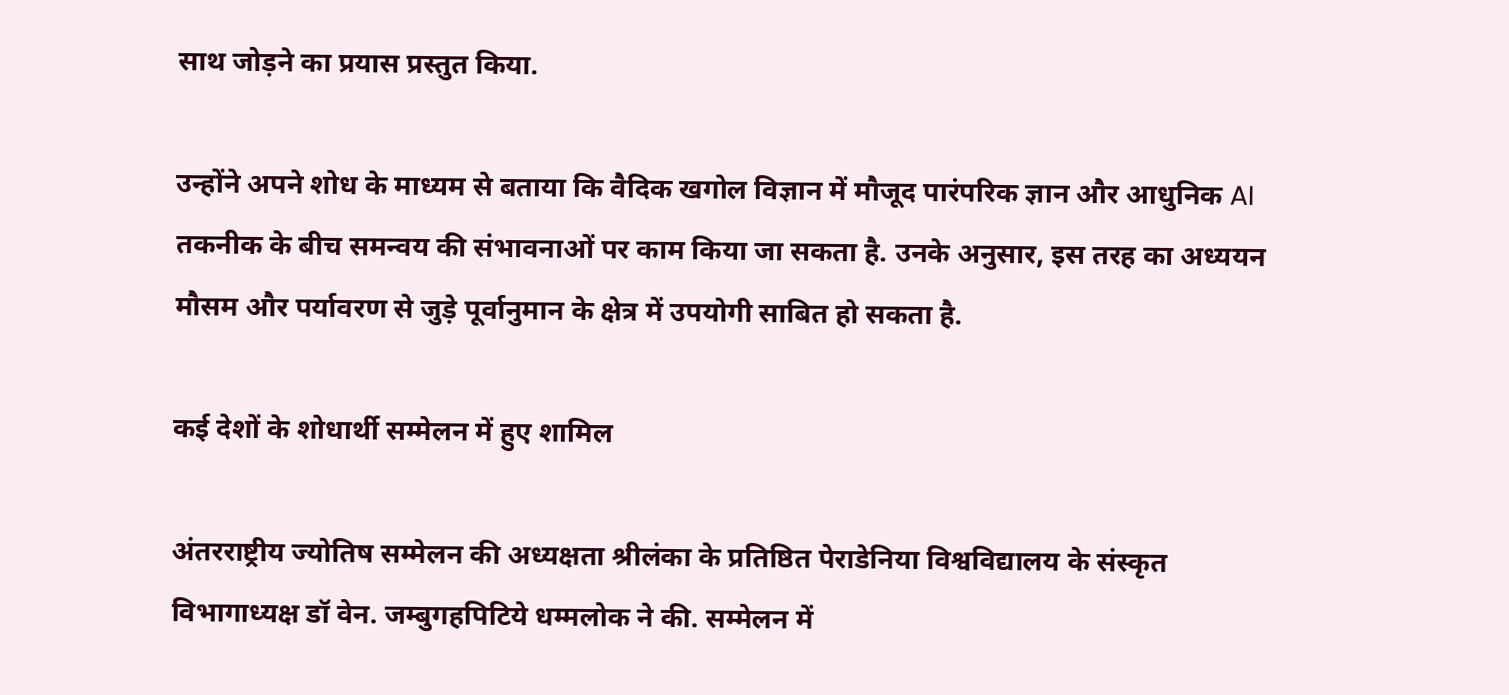साथ जोड़ने का प्रयास प्रस्तुत किया.

उन्होंने अपने शोध के माध्यम से बताया कि वैदिक खगोल विज्ञान में मौजूद पारंपरिक ज्ञान और आधुनिक AI तकनीक के बीच समन्वय की संभावनाओं पर काम किया जा सकता है. उनके अनुसार, इस तरह का अध्ययन मौसम और पर्यावरण से जुड़े पूर्वानुमान के क्षेत्र में उपयोगी साबित हो सकता है.

कई देशों के शोधार्थी सम्मेलन में हुए शामिल

अंतरराष्ट्रीय ज्योतिष सम्मेलन की अध्यक्षता श्रीलंका के प्रतिष्ठित पेराडेनिया विश्वविद्यालय के संस्कृत विभागाध्यक्ष डॉ वेन. जम्बुगहपिटिये धम्मलोक ने की. सम्मेलन में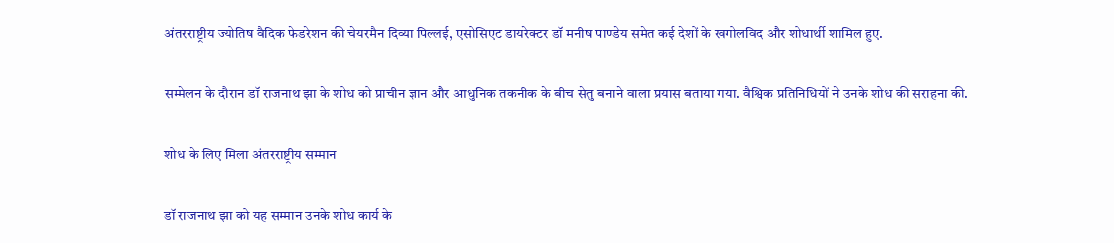अंतरराष्ट्रीय ज्योतिष वैदिक फेडरेशन की चेयरमैन दिव्या पिल्लई, एसोसिएट डायरेक्टर डॉ मनीष पाण्डेय समेत कई देशों के खगोलविद और शोधार्थी शामिल हुए.

सम्मेलन के दौरान डॉ राजनाथ झा के शोध को प्राचीन ज्ञान और आधुनिक तकनीक के बीच सेतु बनाने वाला प्रयास बताया गया. वैश्विक प्रतिनिधियों ने उनके शोध की सराहना की.

शोध के लिए मिला अंतरराष्ट्रीय सम्मान

डॉ राजनाथ झा को यह सम्मान उनके शोध कार्य के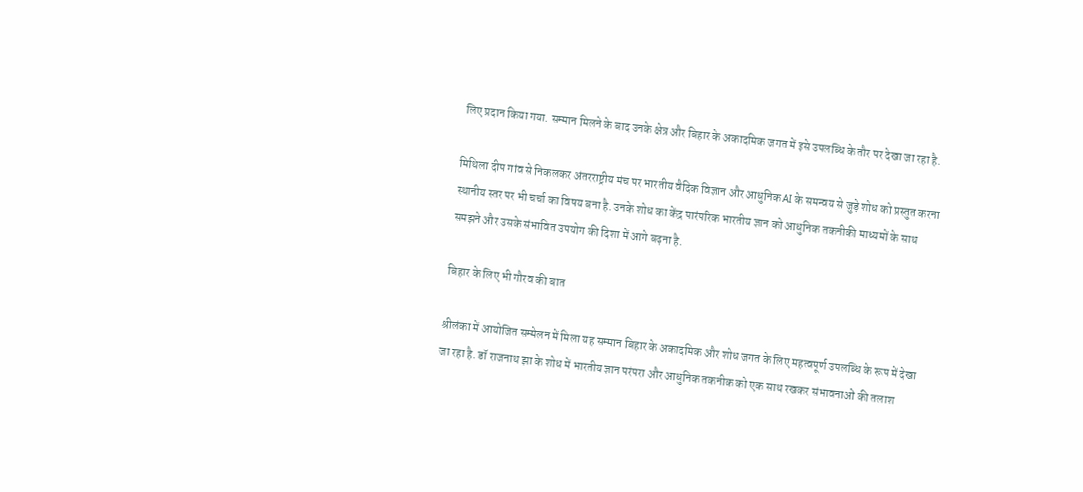लिए प्रदान किया गया. सम्मान मिलने के बाद उनके क्षेत्र और बिहार के अकादमिक जगत में इसे उपलब्धि के तौर पर देखा जा रहा है.

मिथिला दीप गांव से निकलकर अंतरराष्ट्रीय मंच पर भारतीय वैदिक विज्ञान और आधुनिक AI के समन्वय से जुड़े शोध को प्रस्तुत करना स्थानीय स्तर पर भी चर्चा का विषय बना है. उनके शोध का केंद्र पारंपरिक भारतीय ज्ञान को आधुनिक तकनीकी माध्यमों के साथ समझने और उसके संभावित उपयोग की दिशा में आगे बढ़ना है.

बिहार के लिए भी गौरव की बात

श्रीलंका में आयोजित सम्मेलन में मिला यह सम्मान बिहार के अकादमिक और शोध जगत के लिए महत्वपूर्ण उपलब्धि के रूप में देखा जा रहा है. डॉ राजनाथ झा के शोध में भारतीय ज्ञान परंपरा और आधुनिक तकनीक को एक साथ रखकर संभावनाओं की तलाश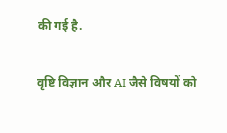की गई है.

वृष्टि विज्ञान और AI जैसे विषयों को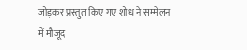जोड़कर प्रस्तुत किए गए शोध ने सम्मेलन में मौजूद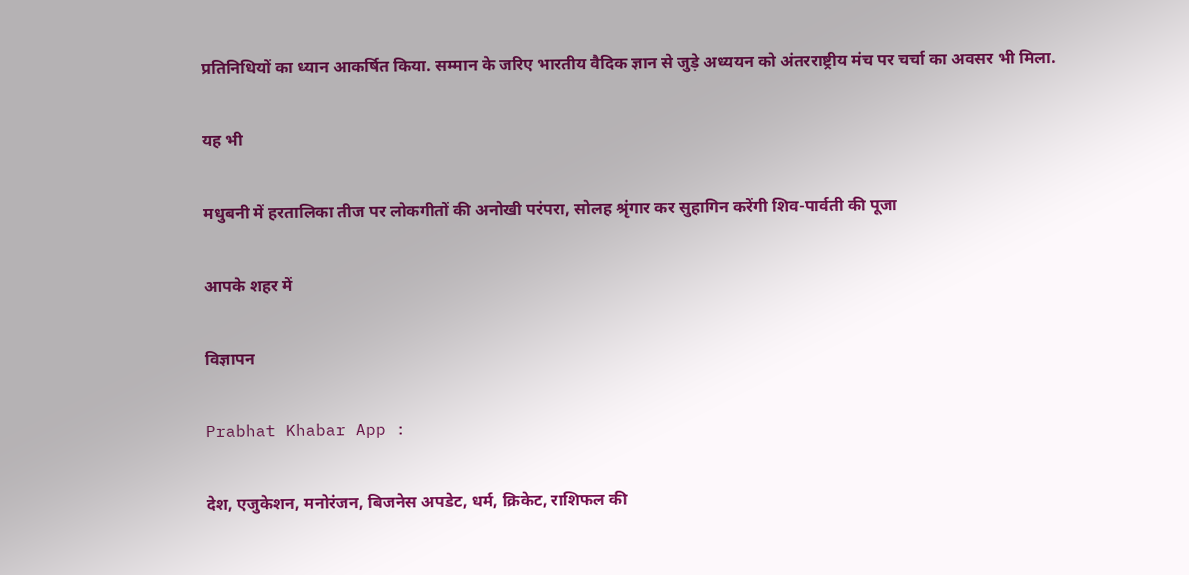प्रतिनिधियों का ध्यान आकर्षित किया. सम्मान के जरिए भारतीय वैदिक ज्ञान से जुड़े अध्ययन को अंतरराष्ट्रीय मंच पर चर्चा का अवसर भी मिला.

यह भी

मधुबनी में हरतालिका तीज पर लोकगीतों की अनोखी परंपरा, सोलह श्रृंगार कर सुहागिन करेंगी शिव-पार्वती की पूजा

आपके शहर में

विज्ञापन

Prabhat Khabar App :

देश, एजुकेशन, मनोरंजन, बिजनेस अपडेट, धर्म, क्रिकेट, राशिफल की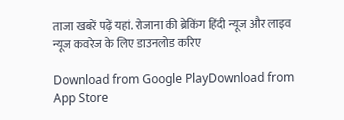ताजा खबरें पढ़ें यहां. रोजाना की ब्रेकिंग हिंदी न्यूज और लाइव न्यूज कवरेज के लिए डाउनलोड करिए

Download from Google PlayDownload from App Store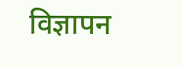विज्ञापन